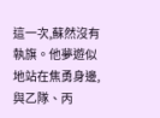這一次,蘇然沒有執旗。他夢遊似地站在焦勇身邊,與乙隊、丙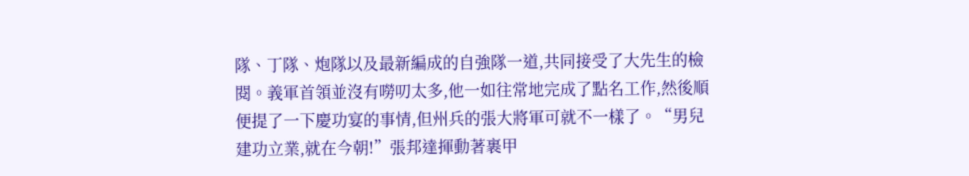隊、丁隊、炮隊以及最新編成的自強隊一道,共同接受了大先生的檢閱。義軍首領並沒有嘮叨太多,他一如往常地完成了點名工作,然後順便提了一下慶功宴的事情,但州兵的張大將軍可就不一樣了。“男兒建功立業,就在今朝!”張邦達揮動著裹甲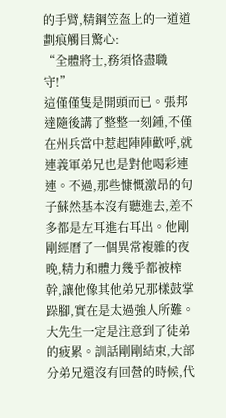的手臂,精鋼笠盔上的一道道劃痕觸目驚心:
“全體將士,務須恪盡職守!”
這僅僅隻是開頭而已。張邦達隨後講了整整一刻鍾,不僅在州兵當中惹起陣陣歡呼,就連義軍弟兄也是對他喝彩連連。不過,那些慷慨激昂的句子蘇然基本沒有聽進去,差不多都是左耳進右耳出。他剛剛經曆了一個異常複雜的夜晚,精力和體力幾乎都被榨幹,讓他像其他弟兄那樣鼓掌跺腳,實在是太過強人所難。
大先生一定是注意到了徒弟的疲累。訓話剛剛結束,大部分弟兄還沒有回營的時候,代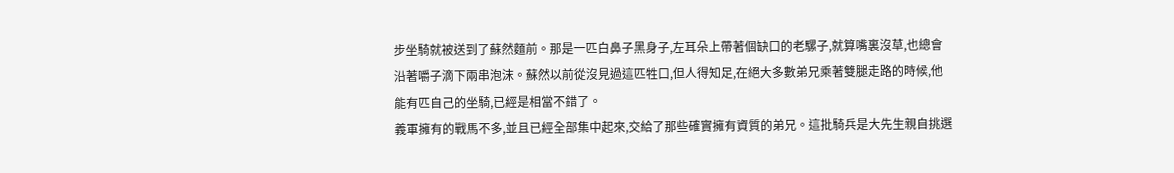步坐騎就被送到了蘇然麵前。那是一匹白鼻子黑身子,左耳朵上帶著個缺口的老騾子,就算嘴裏沒草,也總會沿著嚼子滴下兩串泡沫。蘇然以前從沒見過這匹牲口,但人得知足,在絕大多數弟兄乘著雙腿走路的時候,他能有匹自己的坐騎,已經是相當不錯了。
義軍擁有的戰馬不多,並且已經全部集中起來,交給了那些確實擁有資質的弟兄。這批騎兵是大先生親自挑選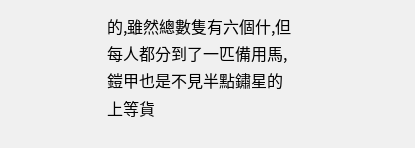的,雖然總數隻有六個什,但每人都分到了一匹備用馬,鎧甲也是不見半點鏽星的上等貨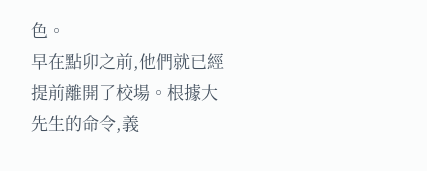色。
早在點卯之前,他們就已經提前離開了校場。根據大先生的命令,義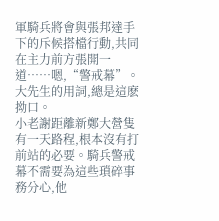軍騎兵將會與張邦達手下的斥候搭檔行動,共同在主力前方張開一道……嗯,“警戒幕”。大先生的用詞,總是這麽拗口。
小老謝距離新鄭大營隻有一天路程,根本沒有打前站的必要。騎兵警戒幕不需要為這些瑣碎事務分心,他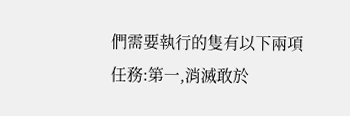們需要執行的隻有以下兩項任務:第一,消滅敢於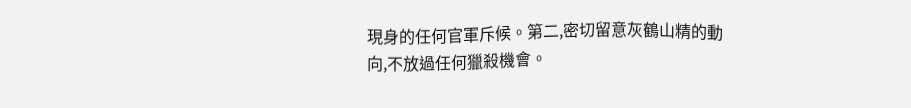現身的任何官軍斥候。第二,密切留意灰鶴山精的動向,不放過任何獵殺機會。